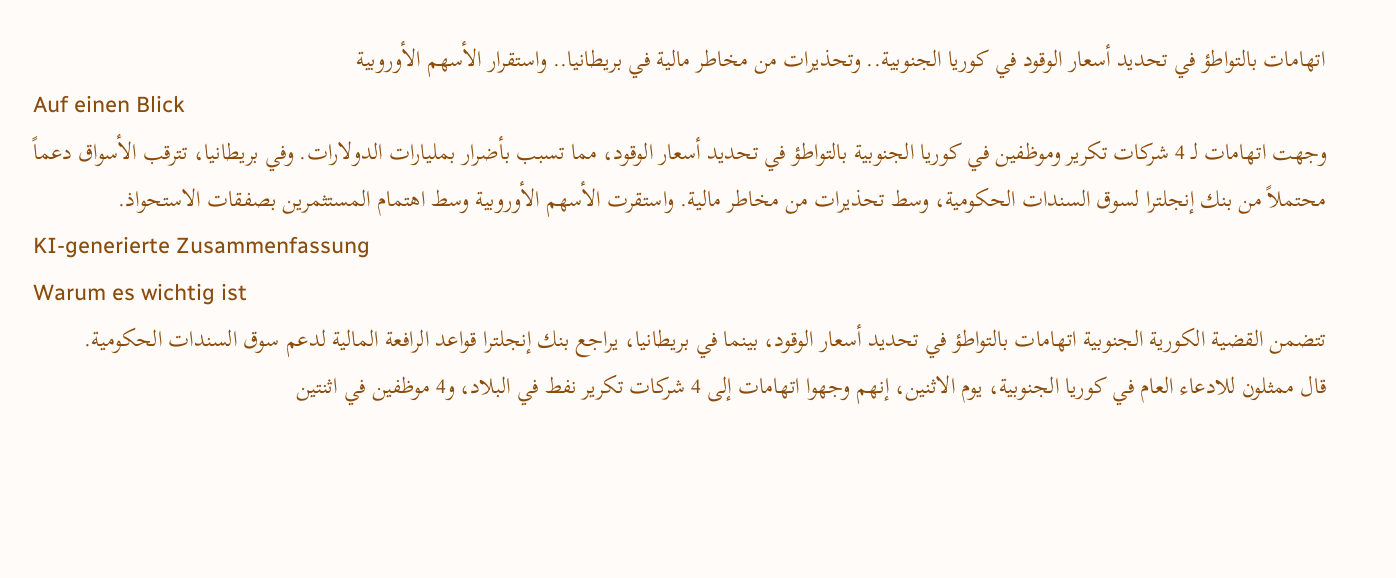اتهامات بالتواطؤ في تحديد أسعار الوقود في كوريا الجنوبية.. وتحذيرات من مخاطر مالية في بريطانيا.. واستقرار الأسهم الأوروبية
Auf einen Blick
وجهت اتهامات لـ 4 شركات تكرير وموظفين في كوريا الجنوبية بالتواطؤ في تحديد أسعار الوقود، مما تسبب بأضرار بمليارات الدولارات. وفي بريطانيا، تترقب الأسواق دعماً محتملاً من بنك إنجلترا لسوق السندات الحكومية، وسط تحذيرات من مخاطر مالية. واستقرت الأسهم الأوروبية وسط اهتمام المستثمرين بصفقات الاستحواذ.
KI-generierte Zusammenfassung
Warum es wichtig ist
تتضمن القضية الكورية الجنوبية اتهامات بالتواطؤ في تحديد أسعار الوقود، بينما في بريطانيا، يراجع بنك إنجلترا قواعد الرافعة المالية لدعم سوق السندات الحكومية.
قال ممثلون للادعاء العام في كوريا الجنوبية، يوم الاثنين، إنهم وجهوا اتهامات إلى 4 شركات تكرير نفط في البلاد، و4 موظفين في اثنتين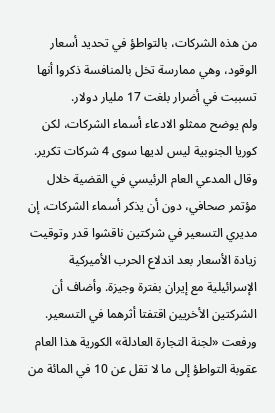من هذه الشركات، بالتواطؤ في تحديد أسعار الوقود، وهي ممارسة تخل بالمنافسة ذكروا أنها تسببت في أضرار بلغت 17 مليار دولار.
ولم يوضح ممثلو الادعاء أسماء الشركات، لكن كوريا الجنوبية ليس لديها سوى 4 شركات تكرير.
وقال المدعي العام الرئيسي في القضية خلال مؤتمر صحافي، دون أن يذكر أسماء الشركات، إن مديري التسعير في شركتين ناقشوا قدر وتوقيت زيادة الأسعار بعد اندلاع الحرب الأميركية الإسرائيلية مع إيران بفترة وجيزة. وأضاف أن الشركتين الأخريين اقتفتا أثرهما في التسعير.
ورفعت «لجنة التجارة العادلة» الكورية هذا العام عقوبة التواطؤ إلى ما لا تقل عن 10 في المائة من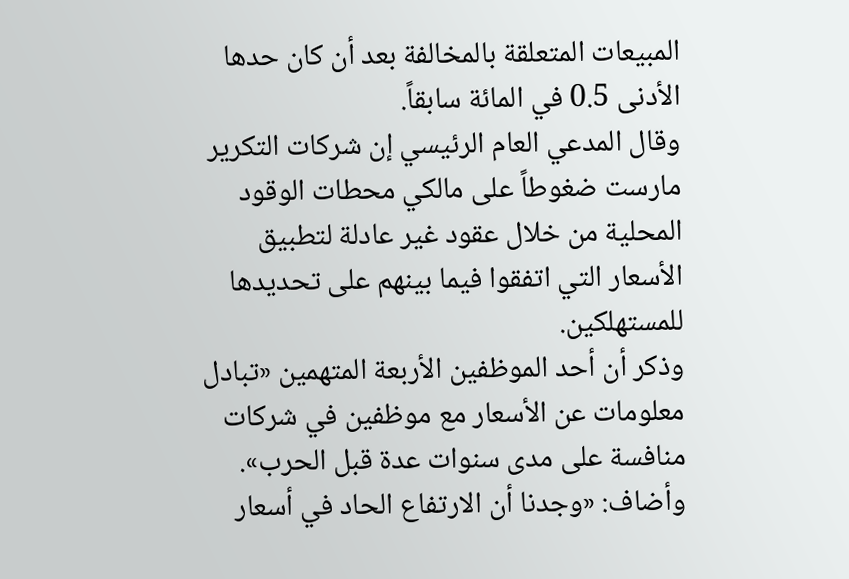المبيعات المتعلقة بالمخالفة بعد أن كان حدها الأدنى 0.5 في المائة سابقاً.
وقال المدعي العام الرئيسي إن شركات التكرير مارست ضغوطاً على مالكي محطات الوقود المحلية من خلال عقود غير عادلة لتطبيق الأسعار التي اتفقوا فيما بينهم على تحديدها للمستهلكين.
وذكر أن أحد الموظفين الأربعة المتهمين «تبادل معلومات عن الأسعار مع موظفين في شركات منافسة على مدى سنوات عدة قبل الحرب».
وأضاف: «وجدنا أن الارتفاع الحاد في أسعار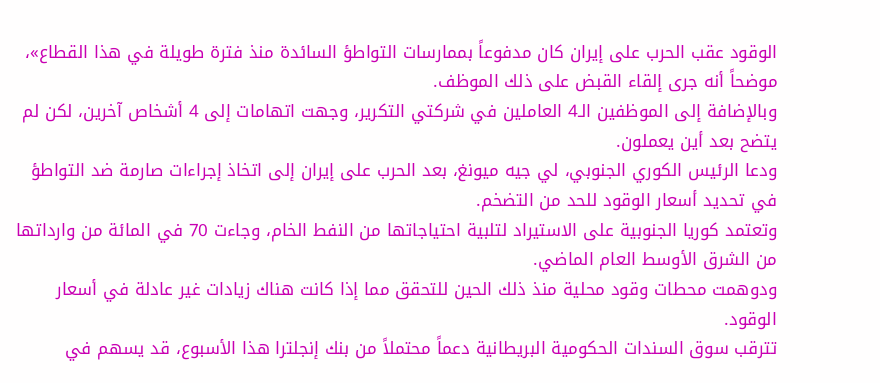الوقود عقب الحرب على إيران كان مدفوعاً بممارسات التواطؤ السائدة منذ فترة طويلة في هذا القطاع»، موضحاً أنه جرى إلقاء القبض على ذلك الموظف.
وبالإضافة إلى الموظفين الـ4 العاملين في شركتي التكرير، وجهت اتهامات إلى 4 أشخاص آخرين، لكن لم يتضح بعد أين يعملون.
ودعا الرئيس الكوري الجنوبي، لي جيه ميونغ، بعد الحرب على إيران إلى اتخاذ إجراءات صارمة ضد التواطؤ في تحديد أسعار الوقود للحد من التضخم.
وتعتمد كوريا الجنوبية على الاستيراد لتلبية احتياجاتها من النفط الخام، وجاءت 70 في المائة من وارداتها من الشرق الأوسط العام الماضي.
ودوهمت محطات وقود محلية منذ ذلك الحين للتحقق مما إذا كانت هناك زيادات غير عادلة في أسعار الوقود.
تترقب سوق السندات الحكومية البريطانية دعماً محتملاً من بنك إنجلترا هذا الأسبوع، قد يسهم في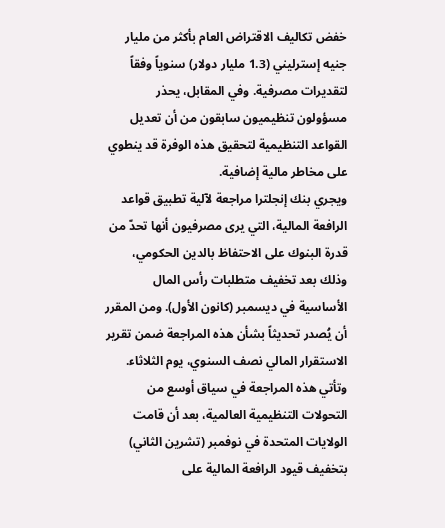خفض تكاليف الاقتراض العام بأكثر من مليار جنيه إسترليني (1.3 مليار دولار) سنوياً وفقاً لتقديرات مصرفية. وفي المقابل، يحذر مسؤولون تنظيميون سابقون من أن تعديل القواعد التنظيمية لتحقيق هذه الوفرة قد ينطوي على مخاطر مالية إضافية.
ويجري بنك إنجلترا مراجعة لآلية تطبيق قواعد الرافعة المالية، التي يرى مصرفيون أنها تحدّ من قدرة البنوك على الاحتفاظ بالدين الحكومي، وذلك بعد تخفيف متطلبات رأس المال الأساسية في ديسمبر (كانون الأول). ومن المقرر أن يُصدر تحديثاً بشأن هذه المراجعة ضمن تقرير الاستقرار المالي نصف السنوي، يوم الثلاثاء.
وتأتي هذه المراجعة في سياق أوسع من التحولات التنظيمية العالمية، بعد أن قامت الولايات المتحدة في نوفمبر (تشرين الثاني) بتخفيف قيود الرافعة المالية على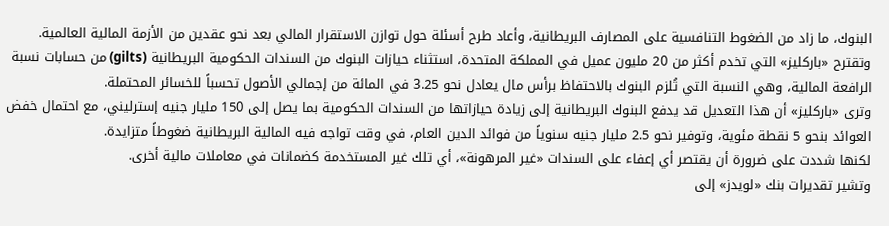البنوك، ما زاد من الضغوط التنافسية على المصارف البريطانية، وأعاد طرح أسئلة حول توازن الاستقرار المالي بعد نحو عقدين من الأزمة المالية العالمية.
وتقترح «باركليز» التي تخدم أكثر من 20 مليون عميل في المملكة المتحدة، استثناء حيازات البنوك من السندات الحكومية البريطانية (gilts) من حسابات نسبة الرافعة المالية، وهي النسبة التي تُلزم البنوك بالاحتفاظ برأس مال يعادل نحو 3.25 في المائة من إجمالي الأصول تحسباً للخسائر المحتملة.
وترى «باركليز» أن هذا التعديل قد يدفع البنوك البريطانية إلى زيادة حيازاتها من السندات الحكومية بما يصل إلى 150 مليار جنيه إسترليني، مع احتمال خفض العوائد بنحو 5 نقطة مئوية، وتوفير نحو 2.5 مليار جنيه سنوياً من فوائد الدين العام، في وقت تواجه فيه المالية البريطانية ضغوطاً متزايدة.
لكنها شددت على ضرورة أن يقتصر أي إعفاء على السندات «غير المرهونة»، أي تلك غير المستخدمة كضمانات في معاملات مالية أخرى.
وتشير تقديرات بنك «لويدز» إلى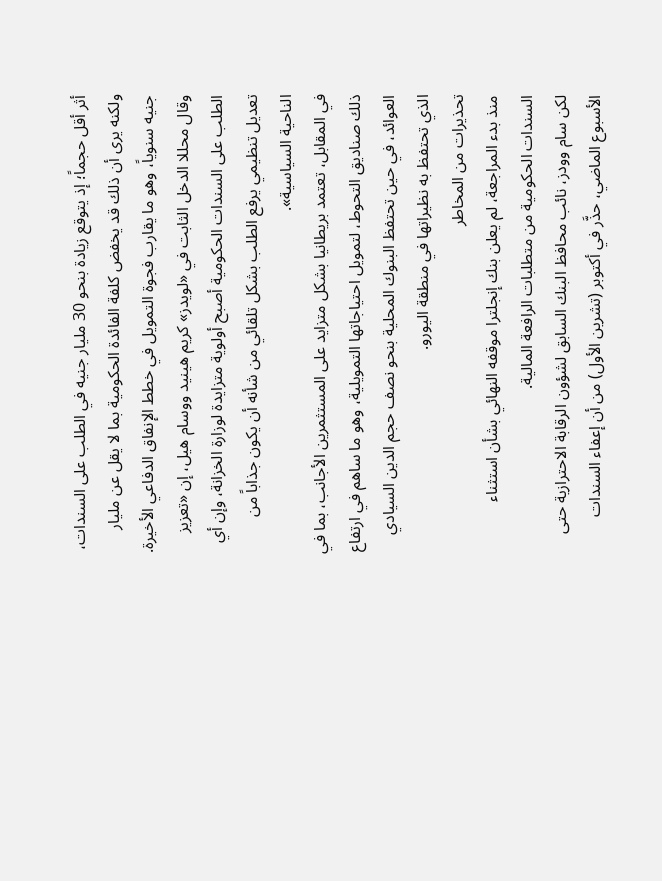أثر أقل حجماً؛ إذ يتوقع زيادة بنحو 30 مليار جنيه في الطلب على السندات، ولكنه يرى أن ذلك قد يخفض كلفة الفائدة الحكومية بما لا يقل عن مليار جنيه سنوياً، وهو ما يقارب فجوة التمويل في خطط الإنفاق الدفاعي الأخيرة.
وقال محللا الدخل الثابت في «لويدز» كريم هينيد ووسام هيل، إن «تعزيز الطلب على السندات الحكومية أصبح أولوية متزايدة لوزارة الخزانة، وإن أي تعديل تنظيمي يرفع الطلب بشكل تلقائي من شأنه أن يكون جذاباً من الناحية السياسية».
في المقابل، تعتمد بريطانيا بشكل متزايد على المستثمرين الأجانب، بما في ذلك صناديق التحوط، لتمويل احتياجاتها التمويلية، وهو ما ساهم في ارتفاع العوائد، في حين تحتفظ البنوك المحلية بنحو نصف حجم الدين السيادي الذي تحتفظ به نظيراتها في منطقة اليورو.
تحذيرات من المخاطر
منذ بدء المراجعة، لم يعلن بنك إنجلترا موقفه النهائي بشأن استثناء السندات الحكومية من متطلبات الرافعة المالية.
لكن سام وودز، نائب محافظ البنك السابق لشؤون الرقابة الاحترازية حتى الأسبوع الماضي، حذَّر في أكتوبر (تشرين الأول) من أن إعفاء السندات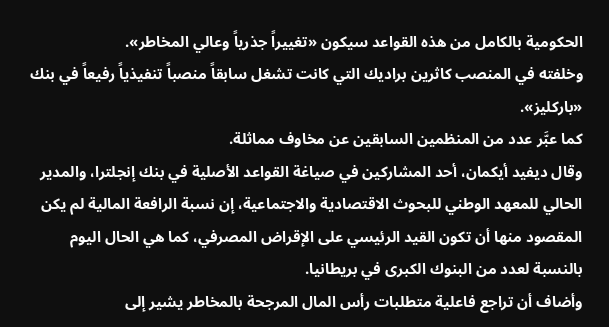الحكومية بالكامل من هذه القواعد سيكون «تغييراً جذرياً وعالي المخاطر».
وخلفته في المنصب كاثرين براديك التي كانت تشغل سابقاً منصباً تنفيذياً رفيعاً في بنك «باركليز».
كما عبَّر عدد من المنظمين السابقين عن مخاوف مماثلة.
وقال ديفيد أيكمان، أحد المشاركين في صياغة القواعد الأصلية في بنك إنجلترا، والمدير الحالي للمعهد الوطني للبحوث الاقتصادية والاجتماعية، إن نسبة الرافعة المالية لم يكن المقصود منها أن تكون القيد الرئيسي على الإقراض المصرفي، كما هي الحال اليوم بالنسبة لعدد من البنوك الكبرى في بريطانيا.
وأضاف أن تراجع فاعلية متطلبات رأس المال المرجحة بالمخاطر يشير إلى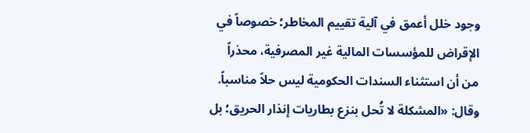وجود خلل أعمق في آلية تقييم المخاطر؛ خصوصاً في الإقراض للمؤسسات المالية غير المصرفية، محذراً من أن استثناء السندات الحكومية ليس حلاً مناسباً.
وقال: «المشكلة لا تُحل بنزع بطاريات إنذار الحريق؛ بل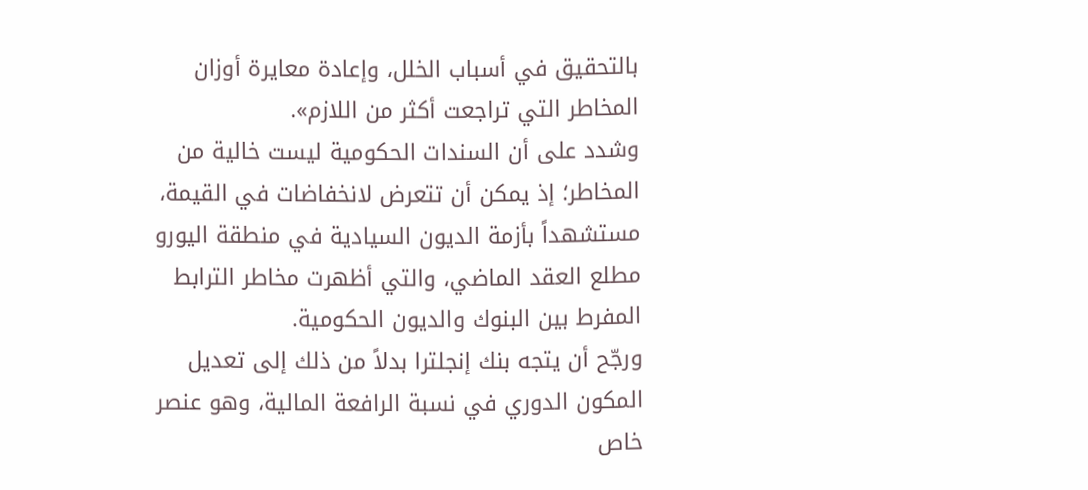بالتحقيق في أسباب الخلل، وإعادة معايرة أوزان المخاطر التي تراجعت أكثر من اللازم».
وشدد على أن السندات الحكومية ليست خالية من المخاطر؛ إذ يمكن أن تتعرض لانخفاضات في القيمة، مستشهداً بأزمة الديون السيادية في منطقة اليورو مطلع العقد الماضي، والتي أظهرت مخاطر الترابط المفرط بين البنوك والديون الحكومية.
ورجّح أن يتجه بنك إنجلترا بدلاً من ذلك إلى تعديل المكون الدوري في نسبة الرافعة المالية، وهو عنصر خاص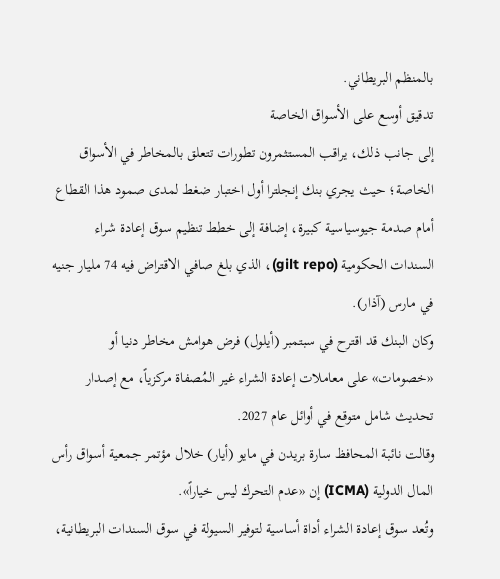بالمنظم البريطاني.
تدقيق أوسع على الأسواق الخاصة
إلى جانب ذلك، يراقب المستثمرون تطورات تتعلق بالمخاطر في الأسواق الخاصة؛ حيث يجري بنك إنجلترا أول اختبار ضغط لمدى صمود هذا القطاع أمام صدمة جيوسياسية كبيرة، إضافة إلى خطط تنظيم سوق إعادة شراء السندات الحكومية (gilt repo)، الذي بلغ صافي الاقتراض فيه 74 مليار جنيه في مارس (آذار).
وكان البنك قد اقترح في سبتمبر (أيلول) فرض هوامش مخاطر دنيا أو «خصومات» على معاملات إعادة الشراء غير المُصفاة مركزياً، مع إصدار تحديث شامل متوقع في أوائل عام 2027.
وقالت نائبة المحافظ سارة بريدن في مايو (أيار) خلال مؤتمر جمعية أسواق رأس المال الدولية (ICMA) إن «عدم التحرك ليس خياراً».
وتُعد سوق إعادة الشراء أداة أساسية لتوفير السيولة في سوق السندات البريطانية،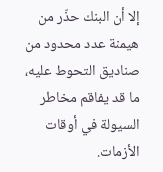إلا أن البنك حذّر من هيمنة عدد محدود من صناديق التحوط عليه، ما قد يفاقم مخاطر السيولة في أوقات الأزمات.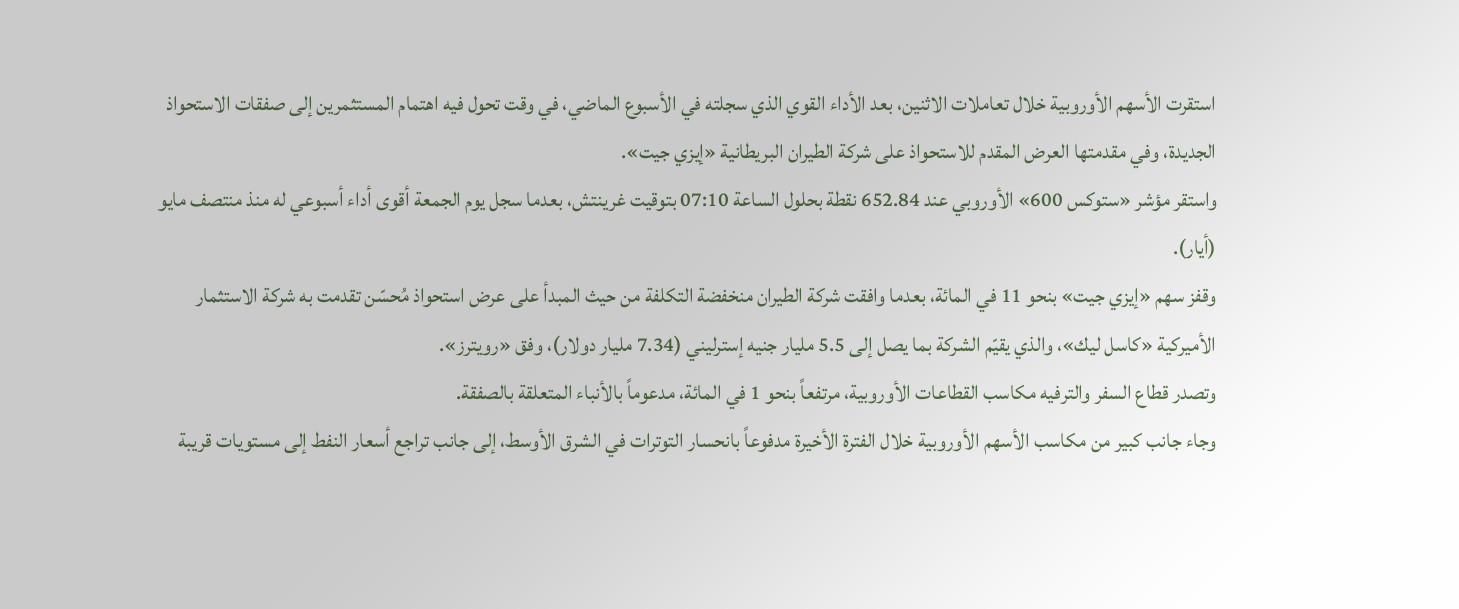استقرت الأسهم الأوروبية خلال تعاملات الاثنين، بعد الأداء القوي الذي سجلته في الأسبوع الماضي، في وقت تحول فيه اهتمام المستثمرين إلى صفقات الاستحواذ الجديدة، وفي مقدمتها العرض المقدم للاستحواذ على شركة الطيران البريطانية «إيزي جيت».
واستقر مؤشر «ستوكس 600» الأوروبي عند 652.84 نقطة بحلول الساعة 07:10 بتوقيت غرينتش، بعدما سجل يوم الجمعة أقوى أداء أسبوعي له منذ منتصف مايو (أيار).
وقفز سهم «إيزي جيت» بنحو 11 في المائة، بعدما وافقت شركة الطيران منخفضة التكلفة من حيث المبدأ على عرض استحواذ مُحسّن تقدمت به شركة الاستثمار الأميركية «كاسل ليك»، والذي يقيّم الشركة بما يصل إلى 5.5 مليار جنيه إسترليني (7.34 مليار دولار)، وفق «رويترز».
وتصدر قطاع السفر والترفيه مكاسب القطاعات الأوروبية، مرتفعاً بنحو 1 في المائة، مدعوماً بالأنباء المتعلقة بالصفقة.
وجاء جانب كبير من مكاسب الأسهم الأوروبية خلال الفترة الأخيرة مدفوعاً بانحسار التوترات في الشرق الأوسط، إلى جانب تراجع أسعار النفط إلى مستويات قريبة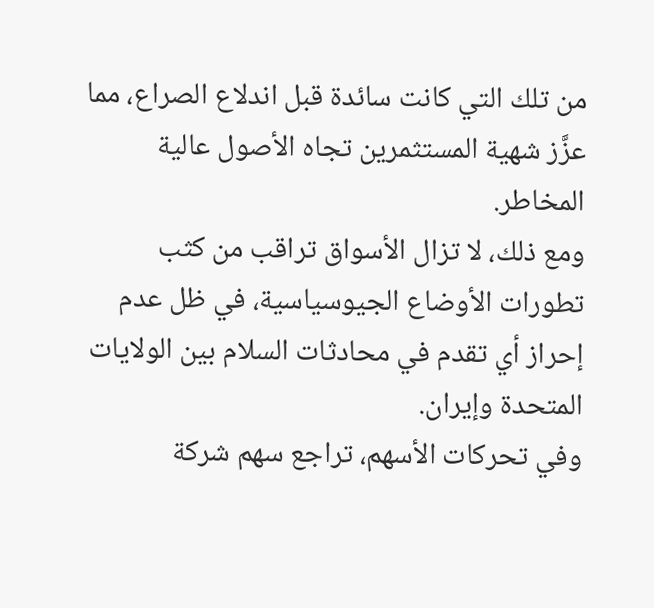من تلك التي كانت سائدة قبل اندلاع الصراع، مما عزَّز شهية المستثمرين تجاه الأصول عالية المخاطر.
ومع ذلك، لا تزال الأسواق تراقب من كثب تطورات الأوضاع الجيوسياسية، في ظل عدم إحراز أي تقدم في محادثات السلام بين الولايات المتحدة وإيران.
وفي تحركات الأسهم، تراجع سهم شركة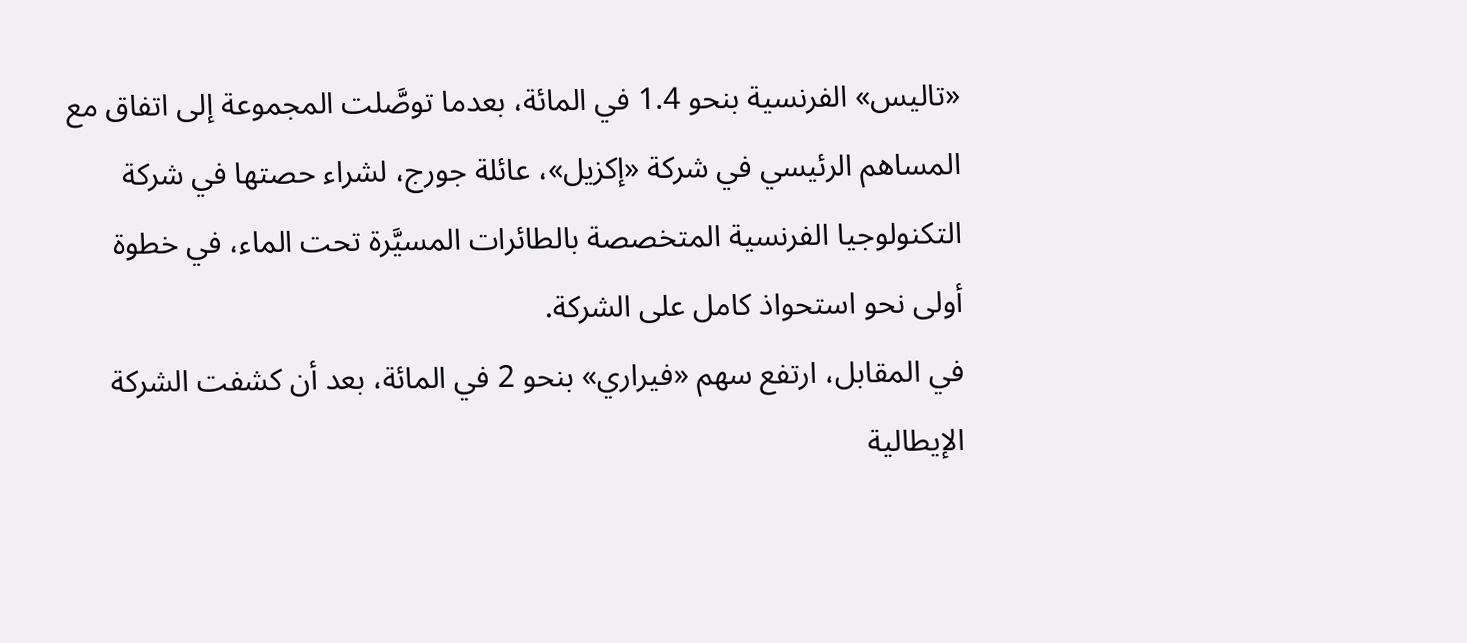«تاليس» الفرنسية بنحو 1.4 في المائة، بعدما توصَّلت المجموعة إلى اتفاق مع المساهم الرئيسي في شركة «إكزيل»، عائلة جورج، لشراء حصتها في شركة التكنولوجيا الفرنسية المتخصصة بالطائرات المسيَّرة تحت الماء، في خطوة أولى نحو استحواذ كامل على الشركة.
في المقابل، ارتفع سهم «فيراري» بنحو 2 في المائة، بعد أن كشفت الشركة الإيطالية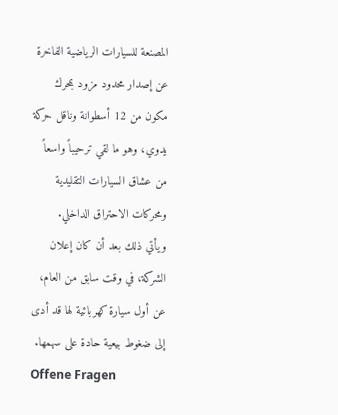المصنعة للسيارات الرياضية الفاخرة عن إصدار محدود مزود بمحرك مكون من 12 أسطوانة وناقل حركة يدوي، وهو ما لقي ترحيباً واسعاً من عشاق السيارات التقليدية ومحركات الاحتراق الداخلي.
ويأتي ذلك بعد أن كان إعلان الشركة، في وقت سابق من العام، عن أول سيارة كهربائية لها قد أدى إلى ضغوط بيعية حادة على سهمها.
Offene Fragen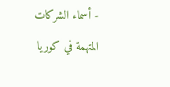- أسماء الشركات المتهمة في كوريا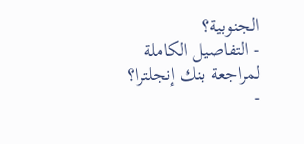الجنوبية؟
- التفاصيل الكاملة لمراجعة بنك إنجلترا؟
-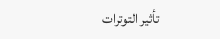تأثير التوترات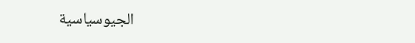الجيوسياسية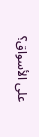على الأسواق؟